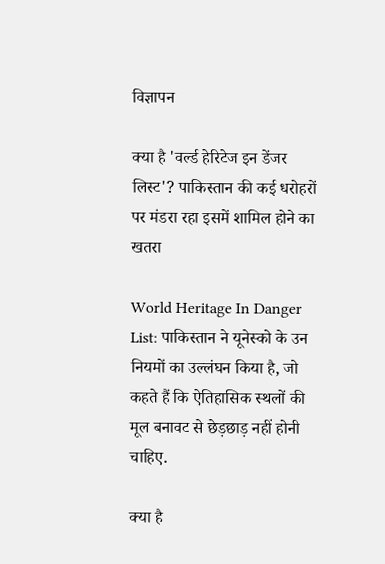विज्ञापन

क्या है 'वर्ल्ड हेरिटेज इन डेंजर लिस्ट'? पाकिस्तान की कई धरोहरों पर मंडरा रहा इसमें शामिल होने का खतरा

World Heritage In Danger List: पाकिस्तान ने यूनेस्को के उन नियमों का उल्लंघन किया है, जो कहते हैं कि ऐतिहासिक स्थलों की मूल बनावट से छेड़छाड़ नहीं होनी चाहिए.

क्या है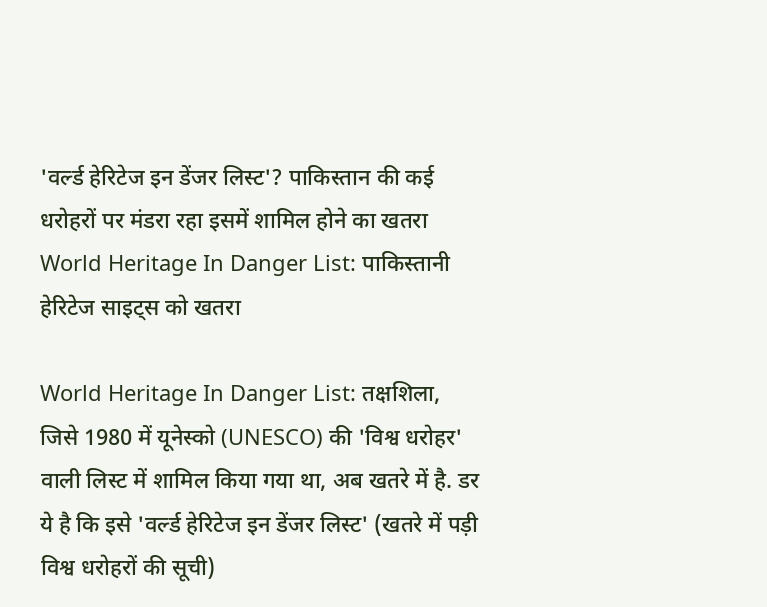'वर्ल्ड हेरिटेज इन डेंजर लिस्ट'? पाकिस्तान की कई धरोहरों पर मंडरा रहा इसमें शामिल होने का खतरा
World Heritage In Danger List: पाकिस्तानी हेरिटेज साइट्स को खतरा

World Heritage In Danger List: तक्षशिला, जिसे 1980 में यूनेस्को (UNESCO) की 'विश्व धरोहर' वाली लिस्ट में शामिल किया गया था, अब खतरे में है. डर ये है कि इसे 'वर्ल्ड हेरिटेज इन डेंजर लिस्ट' (खतरे में पड़ी विश्व धरोहरों की सूची)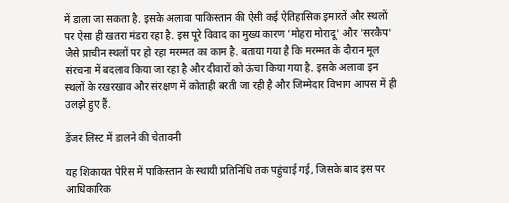में डाला जा सकता है. इसके अलावा पाकिस्तान की ऐसी कई ऐतिहासिक इमारतें और स्थलों पर ऐसा ही खतरा मंडरा रहा है. इस पूरे विवाद का मुख्य कारण 'मोहरा मोरादू' और 'सरकैप' जैसे प्राचीन स्थलों पर हो रहा मरम्मत का काम है. बताया गया है कि मरम्मत के दौरान मूल संरचना में बदलाव किया जा रहा है और दीवारों को ऊंचा किया गया है. इसके अलावा इन स्थलों के रखरखाव और संरक्षण में कोताही बरती जा रही है और जिम्मेदार विभाग आपस में ही उलझे हुए हैं.

डेंजर लिस्ट में डालने की चेतावनी

यह शिकायत पेरिस में पाकिस्तान के स्थायी प्रतिनिधि तक पहुंचाई गई, जिसके बाद इस पर आधिकारिक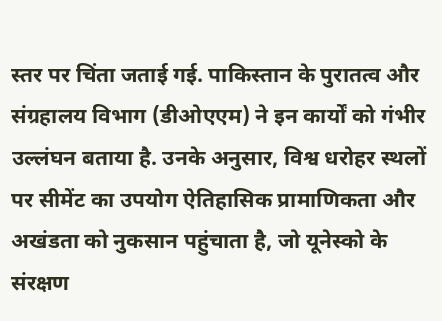स्तर पर चिंता जताई गई. पाकिस्तान के पुरातत्व और संग्रहालय विभाग (डीओएएम) ने इन कार्यों को गंभीर उल्लंघन बताया है. उनके अनुसार, विश्व धरोहर स्थलों पर सीमेंट का उपयोग ऐतिहासिक प्रामाणिकता और अखंडता को नुकसान पहुंचाता है, जो यूनेस्को के संरक्षण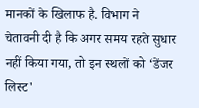मानकों के खिलाफ है. विभाग ने चेतावनी दी है कि अगर समय रहते सुधार नहीं किया गया, तो इन स्थलों को ‘डेंजर लिस्ट'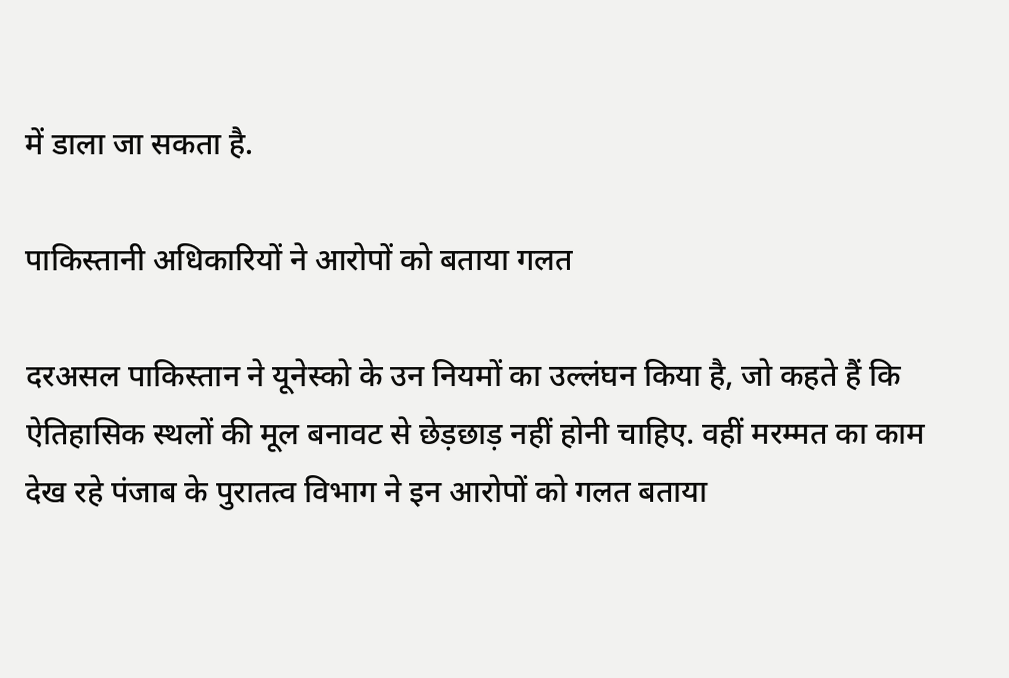में डाला जा सकता है.

पाकिस्तानी अधिकारियों ने आरोपों को बताया गलत

दरअसल पाकिस्तान ने यूनेस्को के उन नियमों का उल्लंघन किया है, जो कहते हैं कि ऐतिहासिक स्थलों की मूल बनावट से छेड़छाड़ नहीं होनी चाहिए. वहीं मरम्मत का काम देख रहे पंजाब के पुरातत्व विभाग ने इन आरोपों को गलत बताया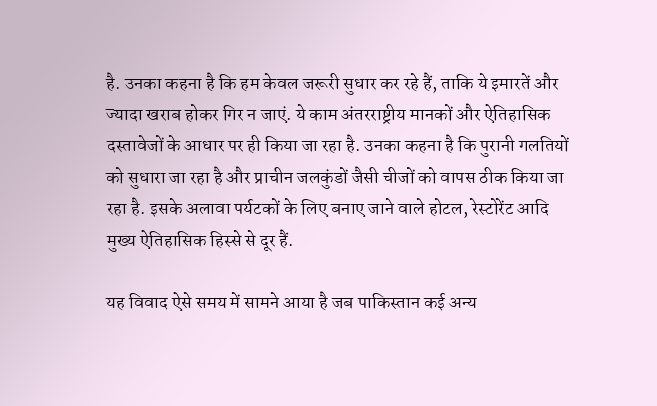है. उनका कहना है कि हम केवल जरूरी सुधार कर रहे हैं, ताकि ये इमारतें और ज्यादा खराब होकर गिर न जाएं. ये काम अंतरराष्ट्रीय मानकों और ऐतिहासिक दस्तावेजों के आधार पर ही किया जा रहा है. उनका कहना है कि पुरानी गलतियों को सुधारा जा रहा है और प्राचीन जलकुंडों जैसी चीजों को वापस ठीक किया जा रहा है. इसके अलावा पर्यटकों के लिए बनाए जाने वाले होटल, रेस्टोरेंट आदि मुख्य ऐतिहासिक हिस्से से दूर हैं.

यह विवाद ऐसे समय में सामने आया है जब पाकिस्तान कई अन्य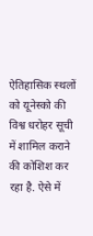ऐतिहासिक स्थलों को यूनेस्को की विश्व धरोहर सूची में शामिल कराने की कोशिश कर रहा है. ऐसे में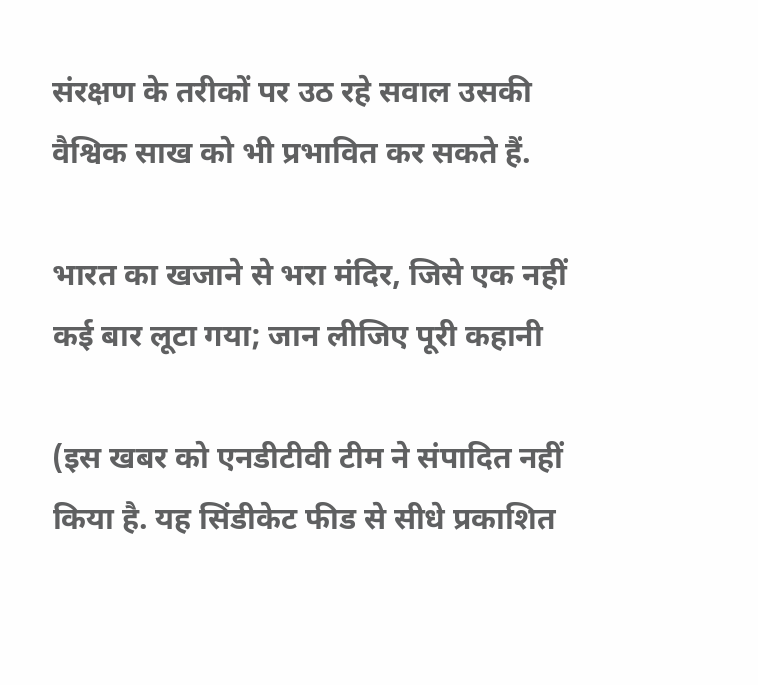संरक्षण के तरीकों पर उठ रहे सवाल उसकी वैश्विक साख को भी प्रभावित कर सकते हैं.

भारत का खजाने से भरा मंदिर, जिसे एक नहीं कई बार लूटा गया; जान लीजिए पूरी कहानी

(इस खबर को एनडीटीवी टीम ने संपादित नहीं किया है. यह सिंडीकेट फीड से सीधे प्रकाशित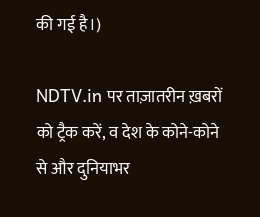की गई है।)

NDTV.in पर ताज़ातरीन ख़बरों को ट्रैक करें, व देश के कोने-कोने से और दुनियाभर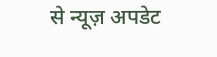से न्यूज़ अपडेट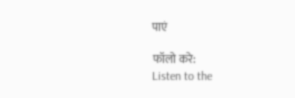पाएं

फॉलो करे:
Listen to the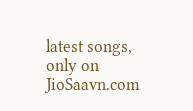latest songs, only on JioSaavn.com